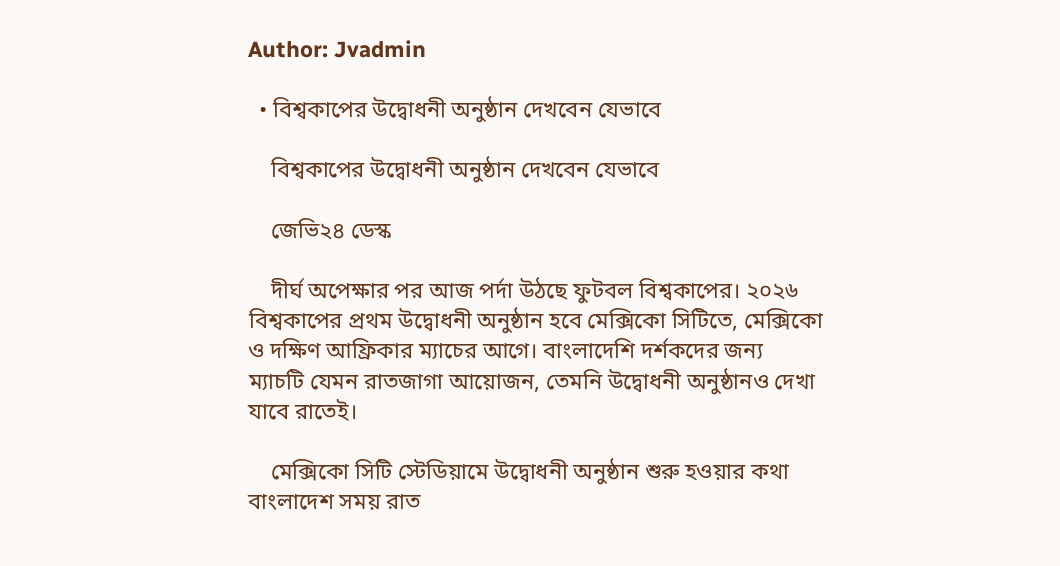Author: Jvadmin

  • বিশ্বকাপের উদ্বোধনী অনুষ্ঠান দেখবেন যেভাবে

    বিশ্বকাপের উদ্বোধনী অনুষ্ঠান দেখবেন যেভাবে

    জেভি২৪ ডেস্ক

    দীর্ঘ অপেক্ষার পর আজ পর্দা উঠছে ফুটবল বিশ্বকাপের। ২০২৬ বিশ্বকাপের প্রথম উদ্বোধনী অনুষ্ঠান হবে মেক্সিকো সিটিতে, মেক্সিকো ও দক্ষিণ আফ্রিকার ম্যাচের আগে। বাংলাদেশি দর্শকদের জন্য ম্যাচটি যেমন রাতজাগা আয়োজন, তেমনি উদ্বোধনী অনুষ্ঠানও দেখা যাবে রাতেই।

    মেক্সিকো সিটি স্টেডিয়ামে উদ্বোধনী অনুষ্ঠান শুরু হওয়ার কথা বাংলাদেশ সময় রাত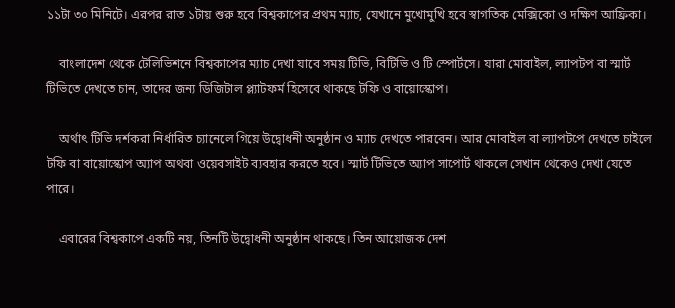১১টা ৩০ মিনিটে। এরপর রাত ১টায় শুরু হবে বিশ্বকাপের প্রথম ম্যাচ, যেখানে মুখোমুখি হবে স্বাগতিক মেক্সিকো ও দক্ষিণ আফ্রিকা।

    বাংলাদেশ থেকে টেলিভিশনে বিশ্বকাপের ম্যাচ দেখা যাবে সময় টিভি, বিটিভি ও টি স্পোর্টসে। যারা মোবাইল, ল্যাপটপ বা স্মার্ট টিভিতে দেখতে চান, তাদের জন্য ডিজিটাল প্ল্যাটফর্ম হিসেবে থাকছে টফি ও বায়োস্কোপ।

    অর্থাৎ টিভি দর্শকরা নির্ধারিত চ্যানেলে গিয়ে উদ্বোধনী অনুষ্ঠান ও ম্যাচ দেখতে পারবেন। আর মোবাইল বা ল্যাপটপে দেখতে চাইলে টফি বা বায়োস্কোপ অ্যাপ অথবা ওয়েবসাইট ব্যবহার করতে হবে। স্মার্ট টিভিতে অ্যাপ সাপোর্ট থাকলে সেখান থেকেও দেখা যেতে পারে।

    এবারের বিশ্বকাপে একটি নয়, তিনটি উদ্বোধনী অনুষ্ঠান থাকছে। তিন আয়োজক দেশ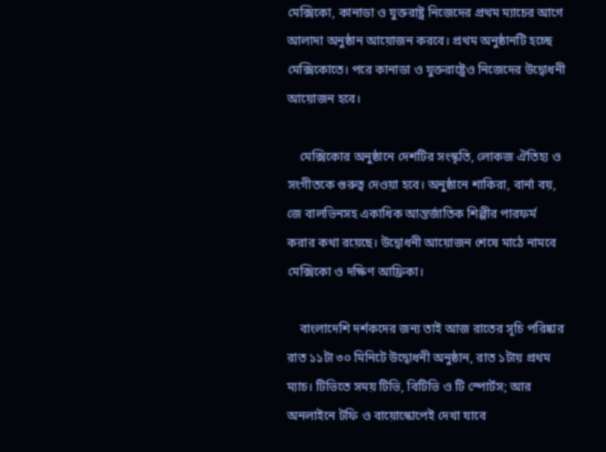মেক্সিকো, কানাডা ও যুক্তরাষ্ট্র নিজেদের প্রথম ম্যাচের আগে আলাদা অনুষ্ঠান আয়োজন করবে। প্রথম অনুষ্ঠানটি হচ্ছে মেক্সিকোতে। পরে কানাডা ও যুক্তরাষ্ট্রেও নিজেদের উদ্বোধনী আয়োজন হবে।

    মেক্সিকোর অনুষ্ঠানে দেশটির সংস্কৃতি, লোকজ ঐতিহ্য ও সংগীতকে গুরুত্ব দেওয়া হবে। অনুষ্ঠানে শাকিরা, বার্না বয়, জে বালভিনসহ একাধিক আন্তর্জাতিক শিল্পীর পারফর্ম করার কথা রয়েছে। উদ্বোধনী আয়োজন শেষে মাঠে নামবে মেক্সিকো ও দক্ষিণ আফ্রিকা।

    বাংলাদেশি দর্শকদের জন্য তাই আজ রাতের সূচি পরিষ্কার রাত ১১টা ৩০ মিনিটে উদ্বোধনী অনুষ্ঠান, রাত ১টায় প্রথম ম্যাচ। টিভিতে সময় টিভি, বিটিভি ও টি স্পোর্টস; আর অনলাইনে টফি ও বায়োস্কোপেই দেখা যাবে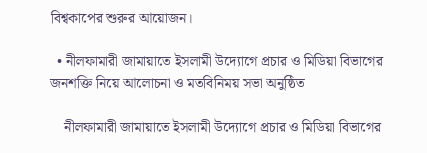বিশ্বকাপের শুরুর আয়োজন।

  • নীলফামারী জামায়াতে ইসলামী উদ্যোগে প্রচার ও মিডিয়া বিভাগের জনশক্তি নিয়ে আলোচনা ও মতবিনিময় সভা অনুষ্ঠিত

    নীলফামারী জামায়াতে ইসলামী উদ্যোগে প্রচার ও মিডিয়া বিভাগের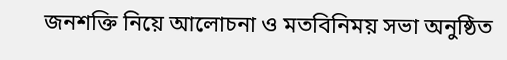জনশক্তি নিয়ে আলোচনা ও মতবিনিময় সভা অনুষ্ঠিত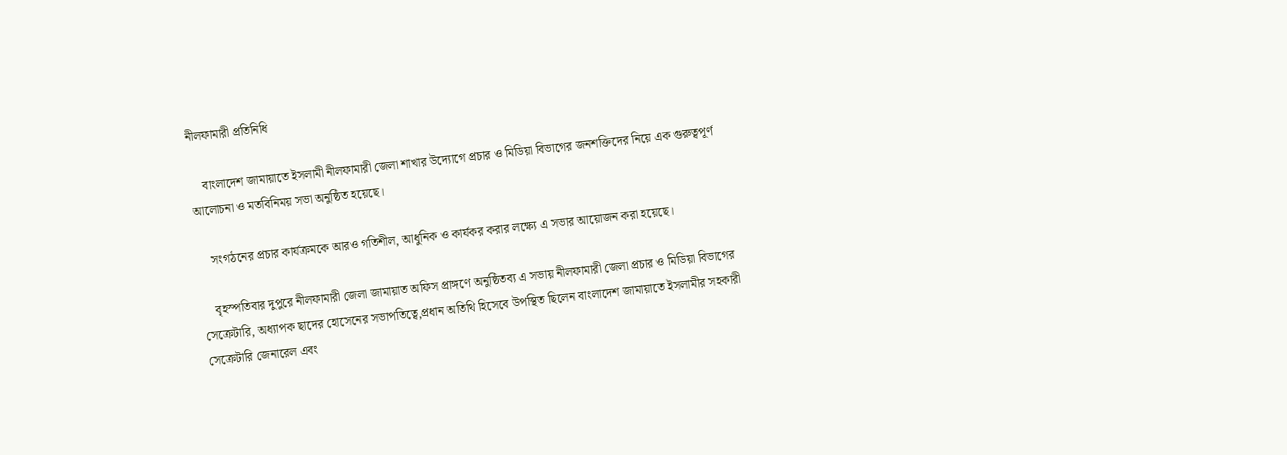নীলফামারী প্রতিনিধি

    বাংলাদেশ জামায়াতে ইসলামী নীলফামারী জেলা শাখার উদ্যোগে প্রচার ও মিডিয়া বিভাগের জনশক্তিদের নিয়ে এক গুরুত্বপূর্ণ আলোচনা ও মতবিনিময় সভা অনুষ্ঠিত হয়েছে।

    সংগঠনের প্রচার কার্যক্রমকে আরও গতিশীল, আধুনিক ও কার্যকর করার লক্ষ্যে এ সভার আয়োজন করা হয়েছে।

    বৃহস্পতিবার দুপুরে নীলফামারী জেলা জামায়াত অফিস প্রাঙ্গণে অনুষ্ঠিতব্য এ সভায় নীলফামারী জেলা প্রচার ও মিডিয়া বিভাগের সেক্রেটারি, অধ্যাপক ছাদের হোসেনের সভাপতিত্বে,প্রধান অতিথি হিসেবে উপস্থিত ছিলেন বাংলাদেশ জামায়াতে ইসলামীর সহকারী সেক্রেটারি জেনারেল এবং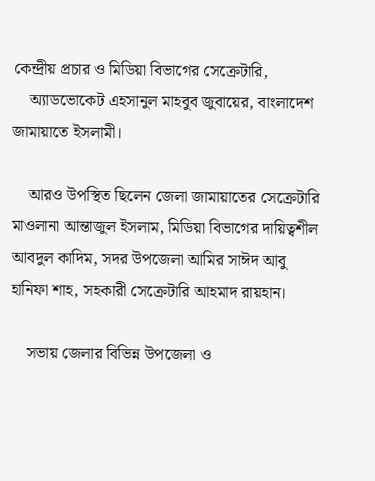কেন্দ্রীয় প্রচার ও মিডিয়া বিভাগের সেক্রেটারি,
    অ্যাডভোকেট এহসানুল মাহবুব জুবায়ের, বাংলাদেশ জামায়াতে ইসলামী।

    আরও উপস্থিত ছিলেন জেলা জামায়াতের সেক্রেটারি মাওলানা আন্তাজুল ইসলাম, মিডিয়া বিভাগের দায়িত্বশীল আবদুল কাদিম, সদর উপজেলা আমির সাঈদ আবু হানিফা শাহ, সহকারী সেক্রেটারি আহমাদ রায়হান।

    সভায় জেলার বিভিন্ন উপজেলা ও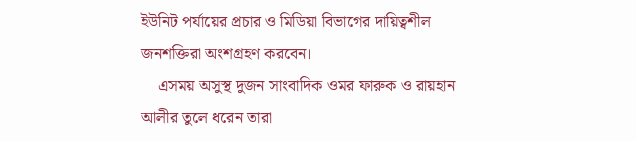ইউনিট পর্যায়ের প্রচার ও মিডিয়া বিভাগের দায়িত্বশীল জনশক্তিরা অংশগ্রহণ করবেন।
    এসময় অসুস্থ দুজন সাংবাদিক ওমর ফারুক ও রায়হান আলীর তুলে ধরেন তারা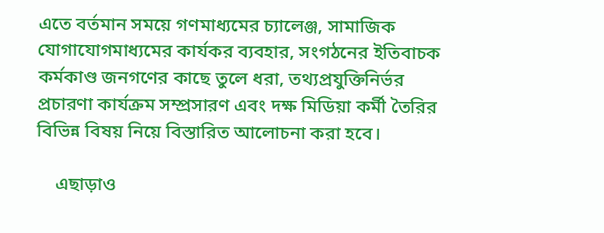এতে বর্তমান সময়ে গণমাধ্যমের চ্যালেঞ্জ, সামাজিক যোগাযোগমাধ্যমের কার্যকর ব্যবহার, সংগঠনের ইতিবাচক কর্মকাণ্ড জনগণের কাছে তুলে ধরা, তথ্যপ্রযুক্তিনির্ভর প্রচারণা কার্যক্রম সম্প্রসারণ এবং দক্ষ মিডিয়া কর্মী তৈরির বিভিন্ন বিষয় নিয়ে বিস্তারিত আলোচনা করা হবে।

    এছাড়াও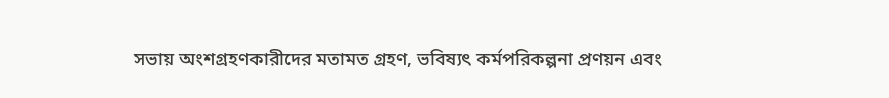সভায় অংশগ্রহণকারীদের মতামত গ্রহণ, ভবিষ্যৎ কর্মপরিকল্পনা প্রণয়ন এবং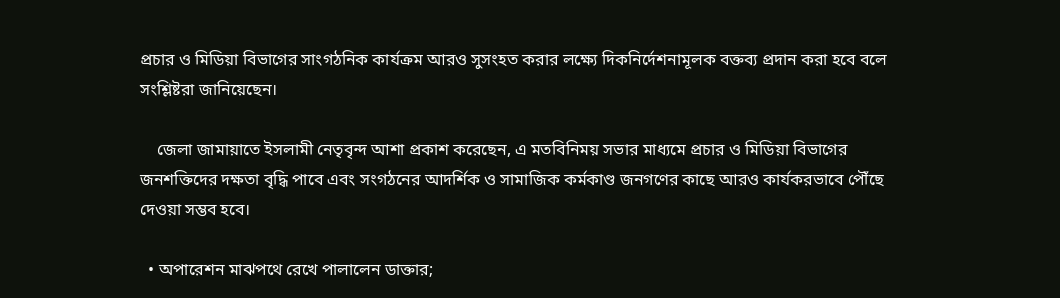প্রচার ও মিডিয়া বিভাগের সাংগঠনিক কার্যক্রম আরও সুসংহত করার লক্ষ্যে দিকনির্দেশনামূলক বক্তব্য প্রদান করা হবে বলে সংশ্লিষ্টরা জানিয়েছেন।

    জেলা জামায়াতে ইসলামী নেতৃবৃন্দ আশা প্রকাশ করেছেন, এ মতবিনিময় সভার মাধ্যমে প্রচার ও মিডিয়া বিভাগের জনশক্তিদের দক্ষতা বৃদ্ধি পাবে এবং সংগঠনের আদর্শিক ও সামাজিক কর্মকাণ্ড জনগণের কাছে আরও কার্যকরভাবে পৌঁছে দেওয়া সম্ভব হবে।

  • অপারেশন মাঝপথে রেখে পালালেন ডাক্তার;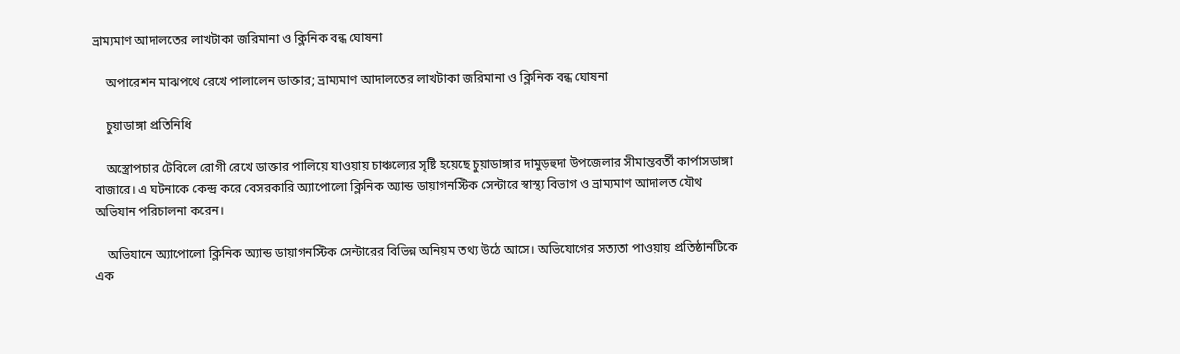ভ্রাম্যমাণ আদালতের লাখটাকা জরিমানা ও ক্লিনিক বন্ধ ঘোষনা

    অপারেশন মাঝপথে রেখে পালালেন ডাক্তার; ভ্রাম্যমাণ আদালতের লাখটাকা জরিমানা ও ক্লিনিক বন্ধ ঘোষনা

    চুয়াডাঙ্গা প্রতিনিধি

    অস্ত্রোপচার টেবিলে রোগী রেখে ডাক্তার পালিয়ে যাওয়ায় চাঞ্চল্যের সৃষ্টি হয়েছে চুয়াডাঙ্গার দামুড়হুদা উপজেলার সীমান্তবর্তী কার্পাসডাঙ্গা বাজারে। এ ঘটনাকে কেন্দ্র করে বেসরকারি অ্যাপোলো ক্লিনিক অ্যান্ড ডায়াগনস্টিক সেন্টারে স্বাস্থ্য বিভাগ ও ভ্রাম্যমাণ আদালত যৌথ অভিযান পরিচালনা করেন।

    অভিযানে অ্যাপোলো ক্লিনিক অ্যান্ড ডায়াগনস্টিক সেন্টারের বিভিন্ন অনিয়ম তথ্য উঠে আসে। অভিযোগের সত্যতা পাওয়ায় প্রতিষ্ঠানটিকে এক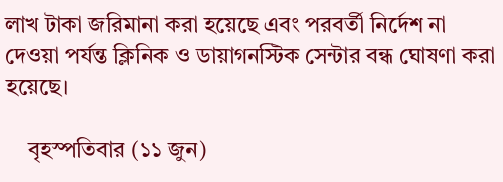লাখ টাকা জরিমানা করা হয়েছে এবং পরবর্তী নির্দেশ না দেওয়া পর্যন্ত ক্লিনিক ও ডায়াগনস্টিক সেন্টার বন্ধ ঘোষণা করা হয়েছে।

    বৃহস্পতিবার (১১ জুন)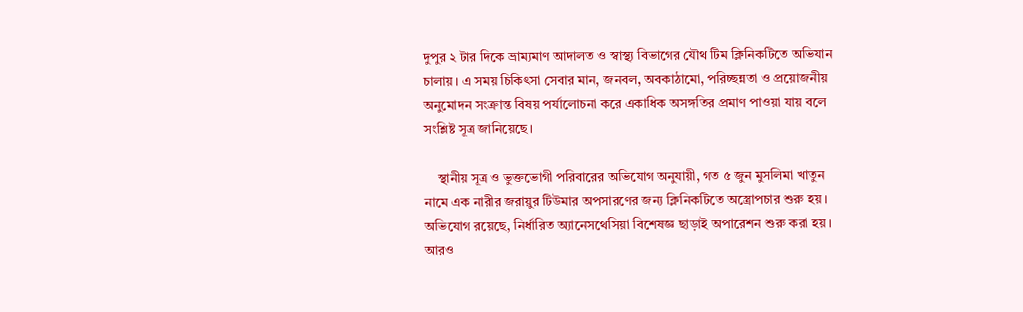দুপুর ২ টার দিকে ভ্রাম্যমাণ আদালত ও স্বাস্থ্য বিভাগের যৌথ টিম ক্লিনিকটিতে অভিযান চালায়। এ সময় চিকিৎসা সেবার মান, জনবল, অবকাঠামো, পরিচ্ছন্নতা ও প্রয়োজনীয় অনুমোদন সংক্রান্ত বিষয় পর্যালোচনা করে একাধিক অসঙ্গতির প্রমাণ পাওয়া যায় বলে সংশ্লিষ্ট সূত্র জানিয়েছে।

    স্থানীয় সূত্র ও ভুক্তভোগী পরিবারের অভিযোগ অনুযায়ী, গত ৫ জুন মুসলিমা খাতুন নামে এক নারীর জরায়ুর টিউমার অপসারণের জন্য ক্লিনিকটিতে অস্ত্রোপচার শুরু হয়। অভিযোগ রয়েছে, নির্ধারিত অ্যানেসথেসিয়া বিশেষজ্ঞ ছাড়াই অপারেশন শুরু করা হয়। আরও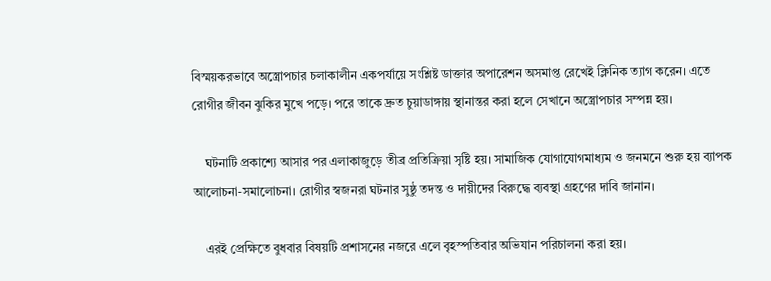বিস্ময়করভাবে অস্ত্রোপচার চলাকালীন একপর্যায়ে সংশ্লিষ্ট ডাক্তার অপারেশন অসমাপ্ত রেখেই ক্লিনিক ত্যাগ করেন। এতে রোগীর জীবন ঝুকির মুখে পড়ে। পরে তাকে দ্রুত চুয়াডাঙ্গায় স্থানান্তর করা হলে সেখানে অস্ত্রোপচার সম্পন্ন হয়।

    ঘটনাটি প্রকাশ্যে আসার পর এলাকাজুড়ে তীব্র প্রতিক্রিয়া সৃষ্টি হয়। সামাজিক যোগাযোগমাধ্যম ও জনমনে শুরু হয় ব্যাপক আলোচনা-সমালোচনা। রোগীর স্বজনরা ঘটনার সুষ্ঠু তদন্ত ও দায়ীদের বিরুদ্ধে ব্যবস্থা গ্রহণের দাবি জানান।

    এরই প্রেক্ষিতে বুধবার বিষয়টি প্রশাসনের নজরে এলে বৃহস্পতিবার অভিযান পরিচালনা করা হয়।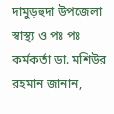দামুড়হুদা উপজেলা স্বাস্থ্য ও পঃ পঃ কর্মকর্তা ডা. মশিউর রহমান জানান,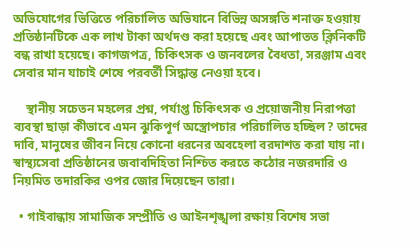অভিযোগের ভিত্তিতে পরিচালিত অভিযানে বিভিন্ন অসঙ্গতি শনাক্ত হওয়ায় প্রতিষ্ঠানটিকে এক লাখ টাকা অর্থদণ্ড করা হয়েছে এবং আপাতত ক্লিনিকটি বন্ধ রাখা হয়েছে। কাগজপত্র, চিকিৎসক ও জনবলের বৈধতা, সরঞ্জাম এবং সেবার মান যাচাই শেষে পরবর্তী সিদ্ধান্ত নেওয়া হবে।

    স্থানীয় সচেতন মহলের প্রশ্ন, পর্যাপ্ত চিকিৎসক ও প্রয়োজনীয় নিরাপত্তা ব্যবস্থা ছাড়া কীভাবে এমন ঝুকিপূর্ণ অস্ত্রোপচার পরিচালিত হচ্ছিল? তাদের দাবি, মানুষের জীবন নিয়ে কোনো ধরনের অবহেলা বরদাশত করা যায় না। স্বাস্থ্যসেবা প্রতিষ্ঠানের জবাবদিহিতা নিশ্চিত করতে কঠোর নজরদারি ও নিয়মিত তদারকির ওপর জোর দিয়েছেন তারা।

  • গাইবান্ধায় সামাজিক সম্প্রীতি ও আইনশৃঙ্খলা রক্ষায় বিশেষ সভা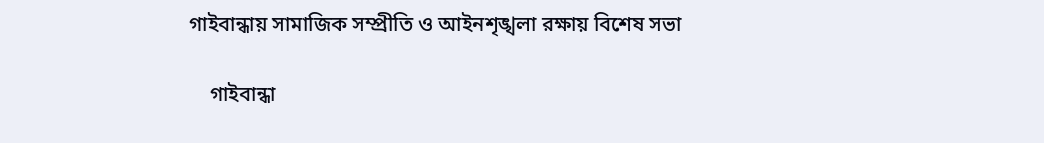গাইবান্ধায় সামাজিক সম্প্রীতি ও আইনশৃঙ্খলা রক্ষায় বিশেষ সভা

    গাইবান্ধা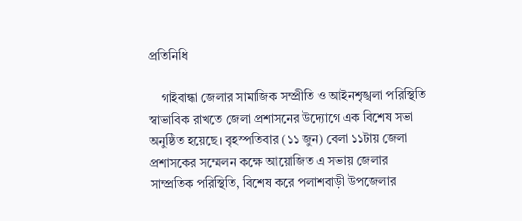প্রতিনিধি

    গাইবান্ধা জেলার সামাজিক সম্প্রীতি ও আইনশৃঙ্খলা পরিস্থিতি স্বাভাবিক রাখতে জেলা প্রশাসনের উদ্যোগে এক বিশেষ সভা অনুষ্ঠিত হয়েছে। বৃহস্পতিবার (১১ জুন) বেলা ১১টায় জেলা প্রশাসকের সম্মেলন কক্ষে আয়োজিত এ সভায় জেলার সাম্প্রতিক পরিস্থিতি, বিশেষ করে পলাশবাড়ী উপজেলার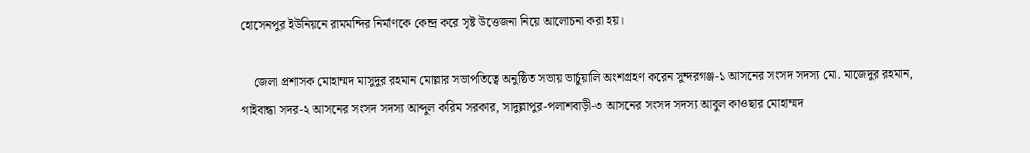হোসেনপুর ইউনিয়নে রামমন্দির নির্মাণকে কেন্দ্র করে সৃষ্ট উত্তেজনা নিয়ে আলোচনা করা হয়।

    জেলা প্রশাসক মোহাম্মদ মাসুদুর রহমান মোল্লার সভাপতিত্বে অনুষ্ঠিত সভায় ভার্চুয়ালি অংশগ্রহণ করেন সুন্দরগঞ্জ-১ আসনের সংসদ সদস্য মো. মাজেদুর রহমান, গাইবান্ধা সদর-২ আসনের সংসদ সদস্য আব্দুল করিম সরকার, সাদুল্লাপুর-পলাশবাড়ী-৩ আসনের সংসদ সদস্য আবুল কাওছার মোহাম্মদ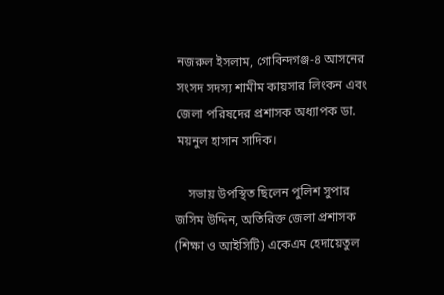নজরুল ইসলাম, গোবিন্দগঞ্জ-৪ আসনের সংসদ সদস্য শামীম কায়সার লিংকন এবং জেলা পরিষদের প্রশাসক অধ্যাপক ডা. ময়নুল হাসান সাদিক।

    সভায় উপস্থিত ছিলেন পুলিশ সুপার জসিম উদ্দিন, অতিরিক্ত জেলা প্রশাসক (শিক্ষা ও আইসিটি) একেএম হেদায়েতুল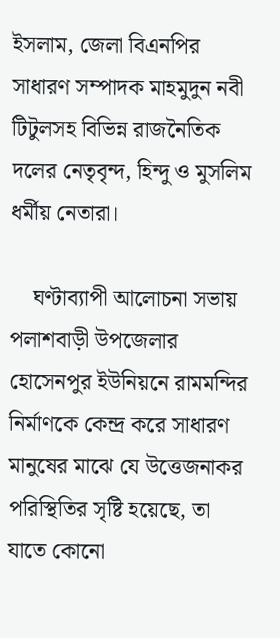ইসলাম, জেলা বিএনপির সাধারণ সম্পাদক মাহমুদুন নবী টিটুলসহ বিভিন্ন রাজনৈতিক দলের নেতৃবৃন্দ, হিন্দু ও মুসলিম ধর্মীয় নেতারা।

    ঘণ্টাব্যাপী আলোচনা সভায় পলাশবাড়ী উপজেলার হোসেনপুর ইউনিয়নে রামমন্দির নির্মাণকে কেন্দ্র করে সাধারণ মানুষের মাঝে যে উত্তেজনাকর পরিস্থিতির সৃষ্টি হয়েছে, তা যাতে কোনো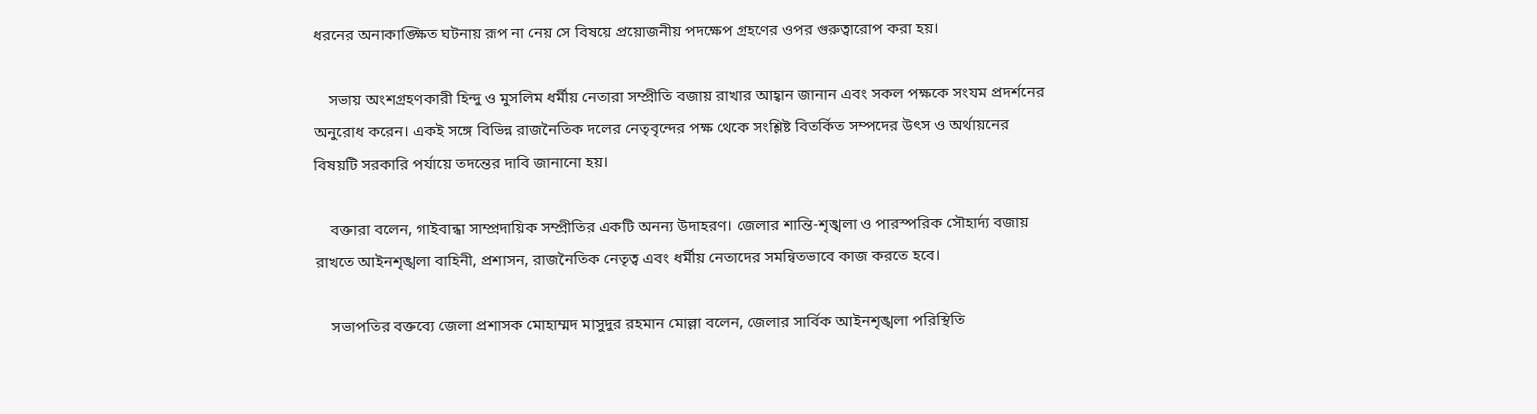ধরনের অনাকাঙ্ক্ষিত ঘটনায় রূপ না নেয় সে বিষয়ে প্রয়োজনীয় পদক্ষেপ গ্রহণের ওপর গুরুত্বারোপ করা হয়।

    সভায় অংশগ্রহণকারী হিন্দু ও মুসলিম ধর্মীয় নেতারা সম্প্রীতি বজায় রাখার আহ্বান জানান এবং সকল পক্ষকে সংযম প্রদর্শনের অনুরোধ করেন। একই সঙ্গে বিভিন্ন রাজনৈতিক দলের নেতৃবৃন্দের পক্ষ থেকে সংশ্লিষ্ট বিতর্কিত সম্পদের উৎস ও অর্থায়নের বিষয়টি সরকারি পর্যায়ে তদন্তের দাবি জানানো হয়।

    বক্তারা বলেন, গাইবান্ধা সাম্প্রদায়িক সম্প্রীতির একটি অনন্য উদাহরণ। জেলার শান্তি-শৃঙ্খলা ও পারস্পরিক সৌহার্দ্য বজায় রাখতে আইনশৃঙ্খলা বাহিনী, প্রশাসন, রাজনৈতিক নেতৃত্ব এবং ধর্মীয় নেতাদের সমন্বিতভাবে কাজ করতে হবে।

    সভাপতির বক্তব্যে জেলা প্রশাসক মোহাম্মদ মাসুদুর রহমান মোল্লা বলেন, জেলার সার্বিক আইনশৃঙ্খলা পরিস্থিতি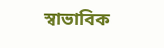স্বাভাবিক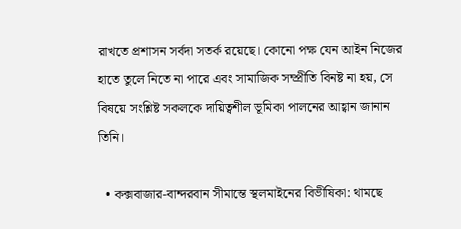রাখতে প্রশাসন সর্বদা সতর্ক রয়েছে। কোনো পক্ষ যেন আইন নিজের হাতে তুলে নিতে না পারে এবং সামাজিক সম্প্রীতি বিনষ্ট না হয়, সে বিষয়ে সংশ্লিষ্ট সকলকে দায়িত্বশীল ভূমিকা পালনের আহ্বান জানান তিনি।

  • কক্সবাজার-বান্দরবান সীমান্তে স্থলমাইনের বিভীষিকা: থামছে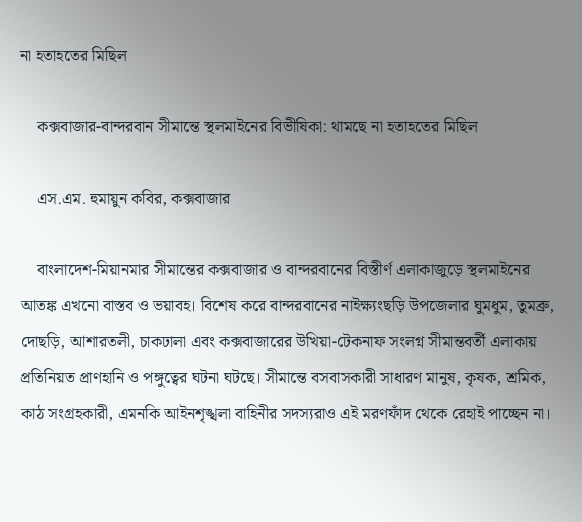না হতাহতের মিছিল

    কক্সবাজার-বান্দরবান সীমান্তে স্থলমাইনের বিভীষিকা: থামছে না হতাহতের মিছিল

    এস.এম. হুমায়ুন কবির, কক্সবাজার

    বাংলাদেশ-মিয়ানমার সীমান্তের কক্সবাজার ও বান্দরবানের বিস্তীর্ণ এলাকাজুড়ে স্থলমাইনের আতঙ্ক এখনো বাস্তব ও ভয়াবহ। বিশেষ করে বান্দরবানের নাইক্ষ্যংছড়ি উপজেলার ঘুমধুম, তুমব্রু, দোছড়ি, আশারতলী, চাকঢালা এবং কক্সবাজারের উখিয়া-টেকনাফ সংলগ্ন সীমান্তবর্তী এলাকায় প্রতিনিয়ত প্রাণহানি ও পঙ্গুত্বের ঘটনা ঘটছে। সীমান্তে বসবাসকারী সাধারণ মানুষ, কৃষক, শ্রমিক, কাঠ সংগ্রহকারী, এমনকি আইনশৃঙ্খলা বাহিনীর সদস্যরাও এই মরণফাঁদ থেকে রেহাই পাচ্ছেন না।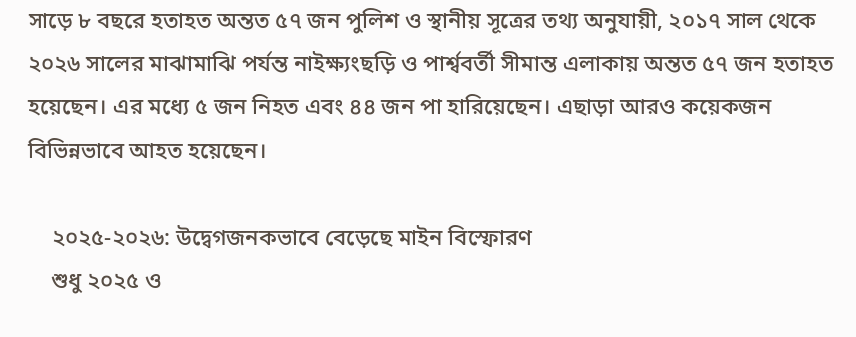সাড়ে ৮ বছরে হতাহত অন্তত ৫৭ জন পুলিশ ও স্থানীয় সূত্রের তথ্য অনুযায়ী, ২০১৭ সাল থেকে ২০২৬ সালের মাঝামাঝি পর্যন্ত নাইক্ষ্যংছড়ি ও পার্শ্ববর্তী সীমান্ত এলাকায় অন্তত ৫৭ জন হতাহত হয়েছেন। এর মধ্যে ৫ জন নিহত এবং ৪৪ জন পা হারিয়েছেন। এছাড়া আরও কয়েকজন বিভিন্নভাবে আহত হয়েছেন।

    ২০২৫-২০২৬: উদ্বেগজনকভাবে বেড়েছে মাইন বিস্ফোরণ
    শুধু ২০২৫ ও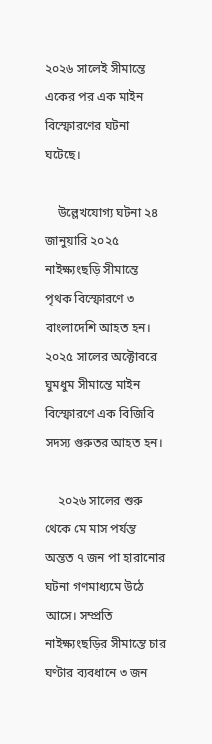২০২৬ সালেই সীমান্তে একের পর এক মাইন বিস্ফোরণের ঘটনা ঘটেছে।

    উল্লেখযোগ্য ঘটনা ২৪ জানুয়ারি ২০২৫ নাইক্ষ্যংছড়ি সীমান্তে পৃথক বিস্ফোরণে ৩ বাংলাদেশি আহত হন। ২০২৫ সালের অক্টোবরে ঘুমধুম সীমান্তে মাইন বিস্ফোরণে এক বিজিবি সদস্য গুরুতর আহত হন।

    ২০২৬ সালের শুরু থেকে মে মাস পর্যন্ত অন্তত ৭ জন পা হারানোর ঘটনা গণমাধ্যমে উঠে আসে। সম্প্রতি নাইক্ষ্যংছড়ির সীমান্তে চার ঘণ্টার ব্যবধানে ৩ জন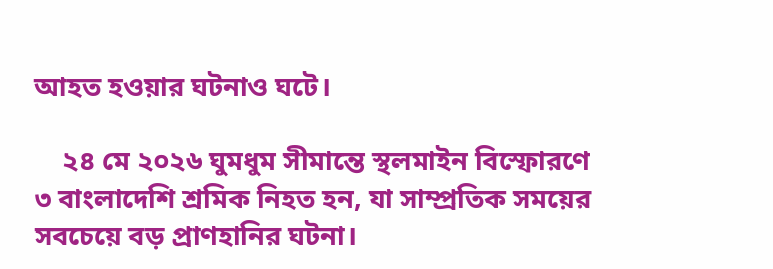আহত হওয়ার ঘটনাও ঘটে।

    ২৪ মে ২০২৬ ঘুমধুম সীমান্তে স্থলমাইন বিস্ফোরণে ৩ বাংলাদেশি শ্রমিক নিহত হন, যা সাম্প্রতিক সময়ের সবচেয়ে বড় প্রাণহানির ঘটনা।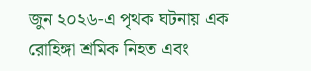জুন ২০২৬-এ পৃথক ঘটনায় এক রোহিঙ্গা শ্রমিক নিহত এবং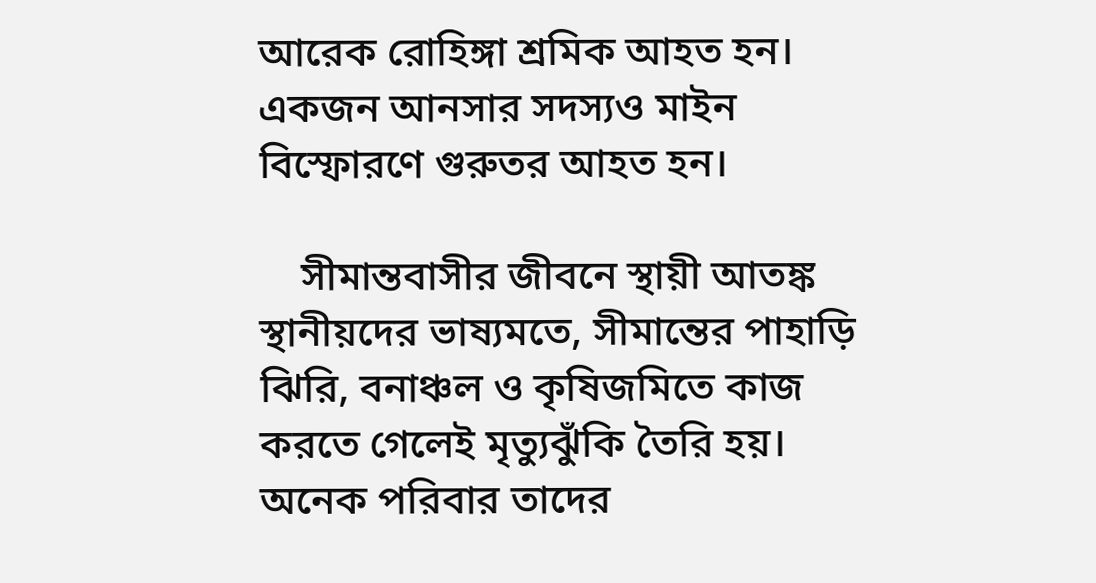আরেক রোহিঙ্গা শ্রমিক আহত হন। একজন আনসার সদস্যও মাইন বিস্ফোরণে গুরুতর আহত হন।

    সীমান্তবাসীর জীবনে স্থায়ী আতঙ্ক স্থানীয়দের ভাষ্যমতে, সীমান্তের পাহাড়ি ঝিরি, বনাঞ্চল ও কৃষিজমিতে কাজ করতে গেলেই মৃত্যুঝুঁকি তৈরি হয়। অনেক পরিবার তাদের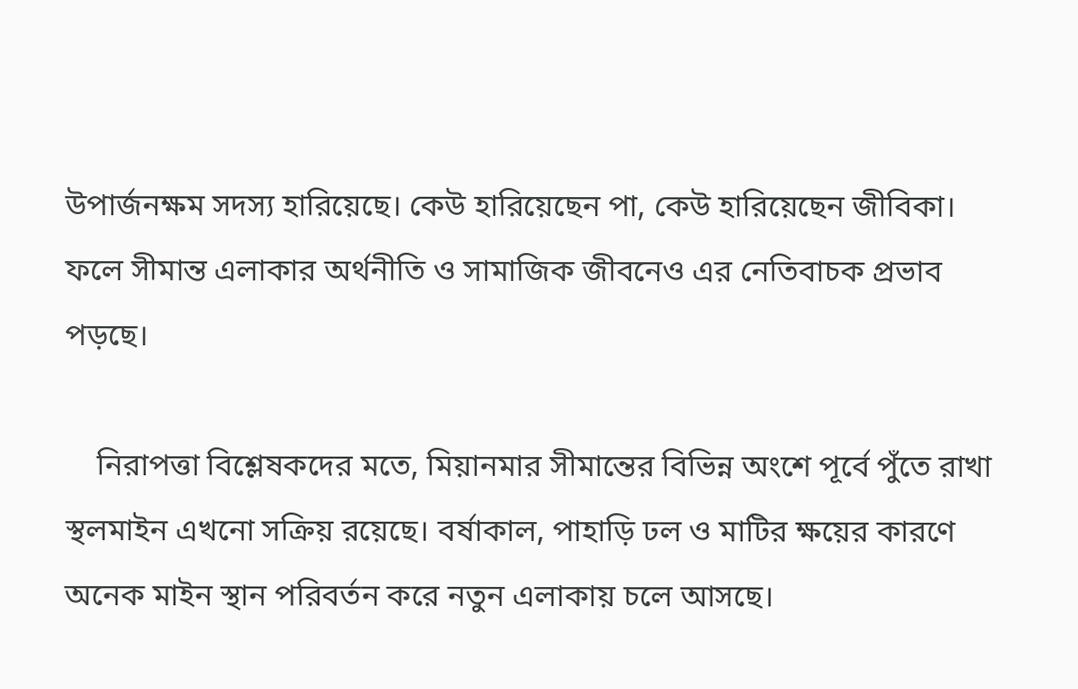উপার্জনক্ষম সদস্য হারিয়েছে। কেউ হারিয়েছেন পা, কেউ হারিয়েছেন জীবিকা। ফলে সীমান্ত এলাকার অর্থনীতি ও সামাজিক জীবনেও এর নেতিবাচক প্রভাব পড়ছে।

    নিরাপত্তা বিশ্লেষকদের মতে, মিয়ানমার সীমান্তের বিভিন্ন অংশে পূর্বে পুঁতে রাখা স্থলমাইন এখনো সক্রিয় রয়েছে। বর্ষাকাল, পাহাড়ি ঢল ও মাটির ক্ষয়ের কারণে অনেক মাইন স্থান পরিবর্তন করে নতুন এলাকায় চলে আসছে।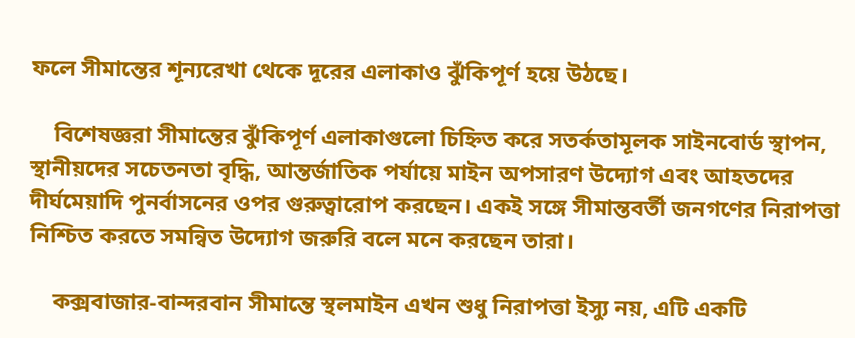ফলে সীমান্তের শূন্যরেখা থেকে দূরের এলাকাও ঝুঁকিপূর্ণ হয়ে উঠছে।

    বিশেষজ্ঞরা সীমান্তের ঝুঁকিপূর্ণ এলাকাগুলো চিহ্নিত করে সতর্কতামূলক সাইনবোর্ড স্থাপন, স্থানীয়দের সচেতনতা বৃদ্ধি, আন্তর্জাতিক পর্যায়ে মাইন অপসারণ উদ্যোগ এবং আহতদের দীর্ঘমেয়াদি পুনর্বাসনের ওপর গুরুত্বারোপ করছেন। একই সঙ্গে সীমান্তবর্তী জনগণের নিরাপত্তা নিশ্চিত করতে সমন্বিত উদ্যোগ জরুরি বলে মনে করছেন তারা।

    কক্সবাজার-বান্দরবান সীমান্তে স্থলমাইন এখন শুধু নিরাপত্তা ইস্যু নয়, এটি একটি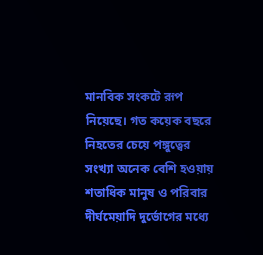মানবিক সংকটে রূপ নিয়েছে। গত কয়েক বছরে নিহতের চেয়ে পঙ্গুত্বের সংখ্যা অনেক বেশি হওয়ায় শতাধিক মানুষ ও পরিবার দীর্ঘমেয়াদি দুর্ভোগের মধ্যে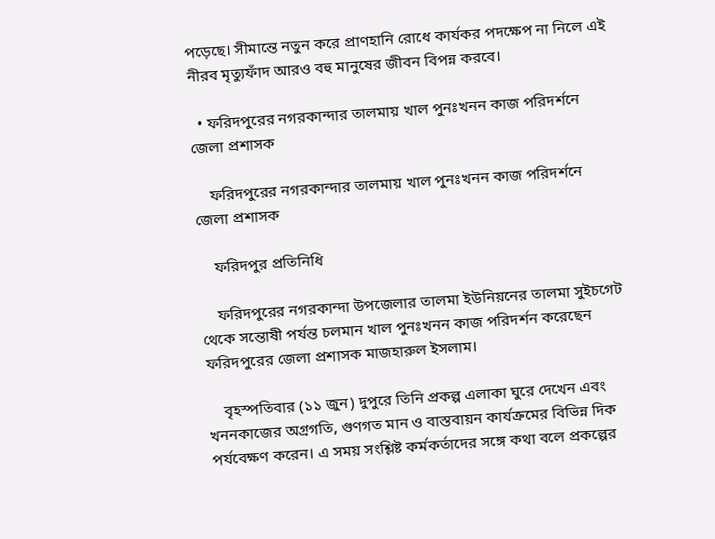পড়েছে। সীমান্তে নতুন করে প্রাণহানি রোধে কার্যকর পদক্ষেপ না নিলে এই নীরব মৃত্যুফাঁদ আরও বহু মানুষের জীবন বিপন্ন করবে।

  • ফরিদপুরের নগরকান্দার তালমায় খাল পুনঃখনন কাজ পরিদর্শনে জেলা প্রশাসক

    ফরিদপুরের নগরকান্দার তালমায় খাল পুনঃখনন কাজ পরিদর্শনে জেলা প্রশাসক

    ফরিদপুর প্রতিনিধি

    ফরিদপুরের নগরকান্দা উপজেলার তালমা ইউনিয়নের তালমা সুইচগেট থেকে সন্তোষী পর্যন্ত চলমান খাল পুনঃখনন কাজ পরিদর্শন করেছেন ফরিদপুরের জেলা প্রশাসক মাজহারুল ইসলাম।

    বৃহস্পতিবার (১১ জুন) দুপুরে তিনি প্রকল্প এলাকা ঘুরে দেখেন এবং খননকাজের অগ্রগতি, গুণগত মান ও বাস্তবায়ন কার্যক্রমের বিভিন্ন দিক পর্যবেক্ষণ করেন। এ সময় সংশ্লিষ্ট কর্মকর্তাদের সঙ্গে কথা বলে প্রকল্পের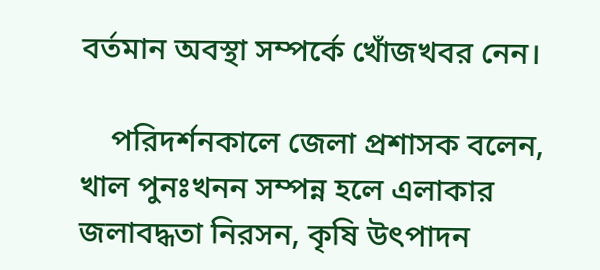বর্তমান অবস্থা সম্পর্কে খোঁজখবর নেন।

    পরিদর্শনকালে জেলা প্রশাসক বলেন, খাল পুনঃখনন সম্পন্ন হলে এলাকার জলাবদ্ধতা নিরসন, কৃষি উৎপাদন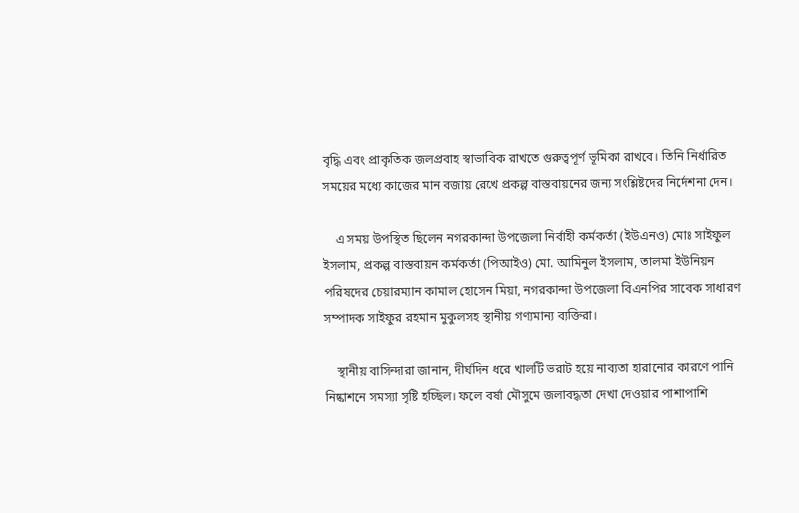বৃদ্ধি এবং প্রাকৃতিক জলপ্রবাহ স্বাভাবিক রাখতে গুরুত্বপূর্ণ ভূমিকা রাখবে। তিনি নির্ধারিত সময়ের মধ্যে কাজের মান বজায় রেখে প্রকল্প বাস্তবায়নের জন্য সংশ্লিষ্টদের নির্দেশনা দেন।

    এ সময় উপস্থিত ছিলেন নগরকান্দা উপজেলা নির্বাহী কর্মকর্তা (ইউএনও) মোঃ সাইফুল ইসলাম, প্রকল্প বাস্তবায়ন কর্মকর্তা (পিআইও) মো. আমিনুল ইসলাম, তালমা ইউনিয়ন পরিষদের চেয়ারম্যান কামাল হোসেন মিয়া, নগরকান্দা উপজেলা বিএনপির সাবেক সাধারণ সম্পাদক সাইফুর রহমান মুকুলসহ স্থানীয় গণ্যমান্য ব্যক্তিরা।

    স্থানীয় বাসিন্দারা জানান, দীর্ঘদিন ধরে খালটি ভরাট হয়ে নাব্যতা হারানোর কারণে পানি নিষ্কাশনে সমস্যা সৃষ্টি হচ্ছিল। ফলে বর্ষা মৌসুমে জলাবদ্ধতা দেখা দেওয়ার পাশাপাশি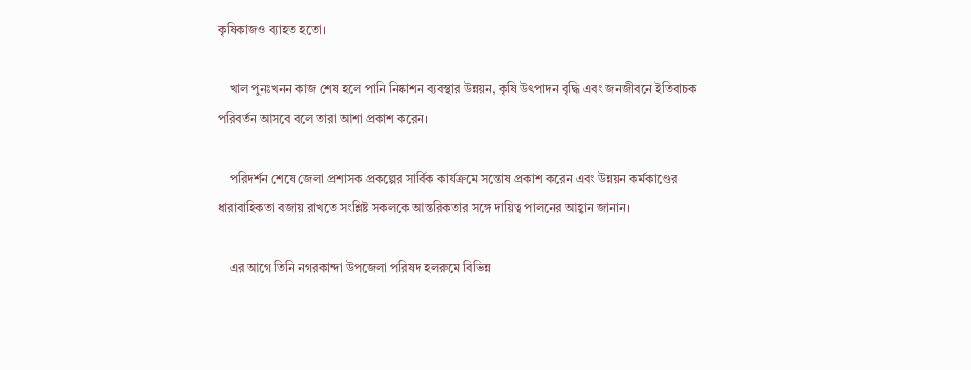কৃষিকাজও ব্যাহত হতো।

    খাল পুনঃখনন কাজ শেষ হলে পানি নিষ্কাশন ব্যবস্থার উন্নয়ন, কৃষি উৎপাদন বৃদ্ধি এবং জনজীবনে ইতিবাচক পরিবর্তন আসবে বলে তারা আশা প্রকাশ করেন।

    পরিদর্শন শেষে জেলা প্রশাসক প্রকল্পের সার্বিক কার্যক্রমে সন্তোষ প্রকাশ করেন এবং উন্নয়ন কর্মকাণ্ডের ধারাবাহিকতা বজায় রাখতে সংশ্লিষ্ট সকলকে আন্তরিকতার সঙ্গে দায়িত্ব পালনের আহ্বান জানান।

    এর আগে তিনি নগরকান্দা উপজেলা পরিষদ হলরুমে বিভিন্ন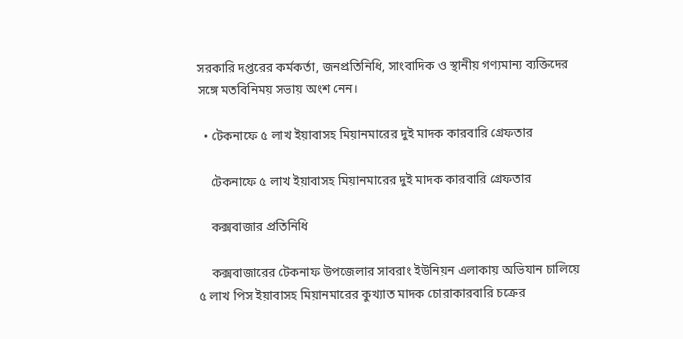সরকারি দপ্তরের কর্মকর্তা, জনপ্রতিনিধি, সাংবাদিক ও স্থানীয় গণ্যমান্য ব্যক্তিদের সঙ্গে মতবিনিময় সভায় অংশ নেন।

  • টেকনাফে ৫ লাখ ইয়াবাসহ মিয়ানমারের দুই মাদক কারবারি গ্রেফতার

    টেকনাফে ৫ লাখ ইয়াবাসহ মিয়ানমারের দুই মাদক কারবারি গ্রেফতার

    কক্সবাজার প্রতিনিধি

    কক্সবাজারের টেকনাফ উপজেলার সাবরাং ইউনিয়ন এলাকায় অভিযান চালিয়ে ৫ লাখ পিস ইয়াবাসহ মিয়ানমারের কুখ্যাত মাদক চোরাকারবারি চক্রের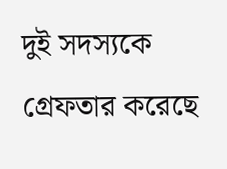দুই সদস্যকে গ্রেফতার করেছে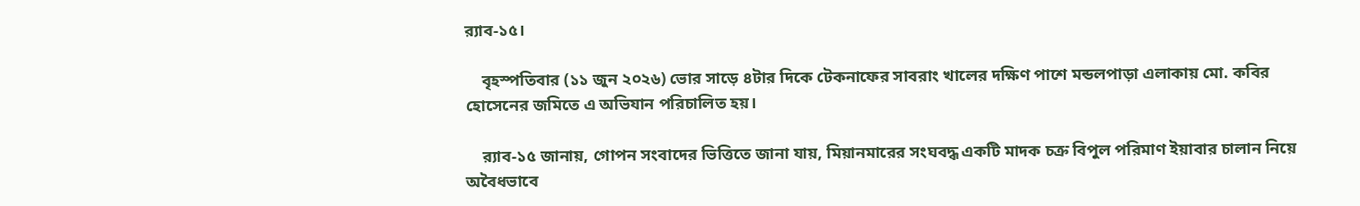র‌্যাব-১৫।

    বৃহস্পতিবার (১১ জুন ২০২৬) ভোর সাড়ে ৪টার দিকে টেকনাফের সাবরাং খালের দক্ষিণ পাশে মন্ডলপাড়া এলাকায় মো. কবির হোসেনের জমিতে এ অভিযান পরিচালিত হয়।

    র‌্যাব-১৫ জানায়, গোপন সংবাদের ভিত্তিতে জানা যায়, মিয়ানমারের সংঘবদ্ধ একটি মাদক চক্র বিপুল পরিমাণ ইয়াবার চালান নিয়ে অবৈধভাবে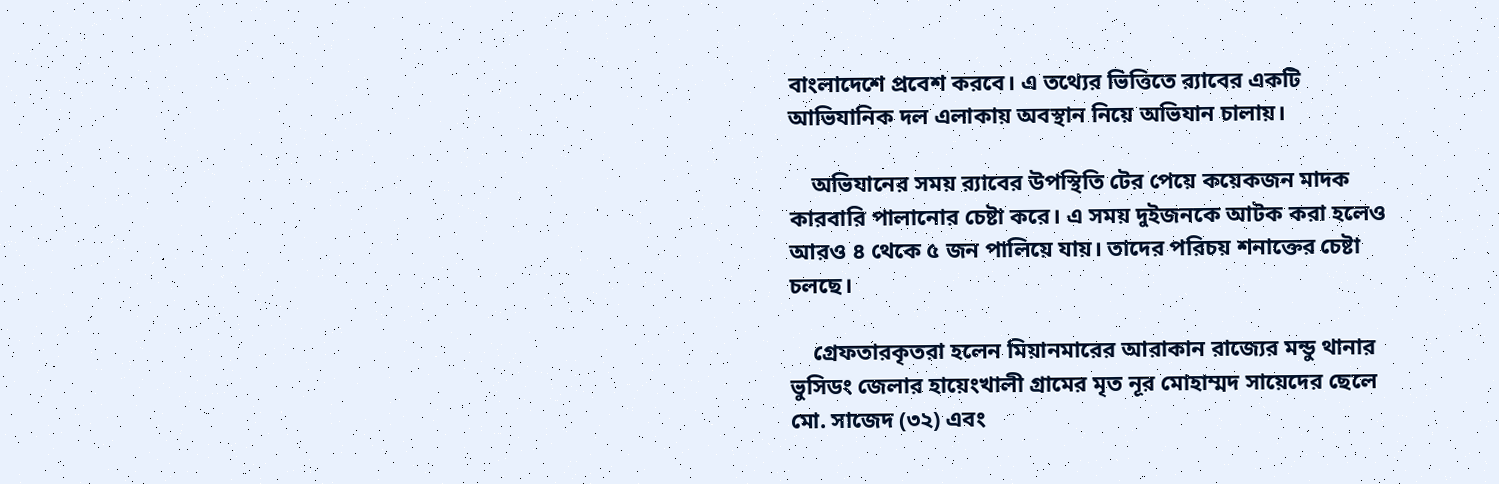বাংলাদেশে প্রবেশ করবে। এ তথ্যের ভিত্তিতে র‌্যাবের একটি আভিযানিক দল এলাকায় অবস্থান নিয়ে অভিযান চালায়।

    অভিযানের সময় র‌্যাবের উপস্থিতি টের পেয়ে কয়েকজন মাদক কারবারি পালানোর চেষ্টা করে। এ সময় দুইজনকে আটক করা হলেও আরও ৪ থেকে ৫ জন পালিয়ে যায়। তাদের পরিচয় শনাক্তের চেষ্টা চলছে।

    গ্রেফতারকৃতরা হলেন মিয়ানমারের আরাকান রাজ্যের মন্ডু থানার ভুসিডং জেলার হায়েংখালী গ্রামের মৃত নূর মোহাম্মদ সায়েদের ছেলে মো. সাজেদ (৩২) এবং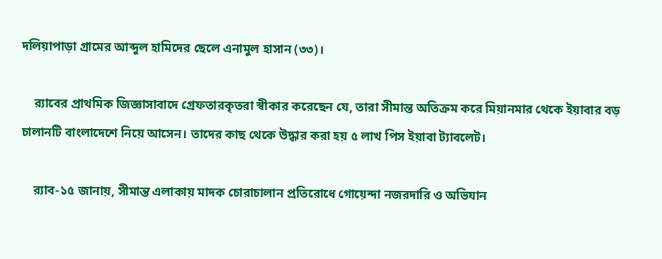দলিয়াপাড়া গ্রামের আব্দুল হামিদের ছেলে এনামুল হাসান (৩৩)।

    র‌্যাবের প্রাথমিক জিজ্ঞাসাবাদে গ্রেফতারকৃতরা স্বীকার করেছেন যে, তারা সীমান্ত অতিক্রম করে মিয়ানমার থেকে ইয়াবার বড় চালানটি বাংলাদেশে নিয়ে আসেন। তাদের কাছ থেকে উদ্ধার করা হয় ৫ লাখ পিস ইয়াবা ট্যাবলেট।

    র‌্যাব-১৫ জানায়, সীমান্ত এলাকায় মাদক চোরাচালান প্রতিরোধে গোয়েন্দা নজরদারি ও অভিযান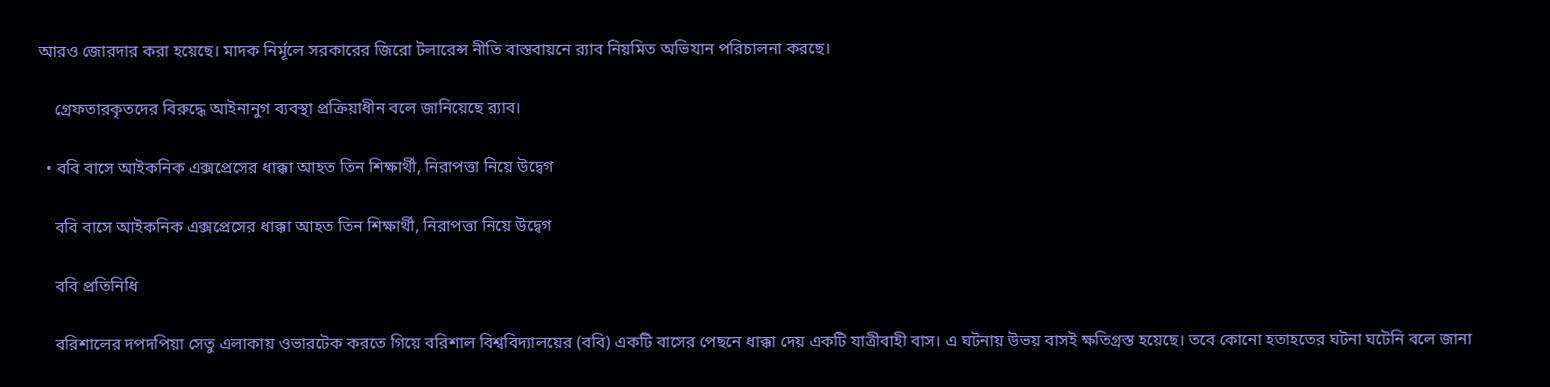আরও জোরদার করা হয়েছে। মাদক নির্মূলে সরকারের জিরো টলারেন্স নীতি বাস্তবায়নে র‌্যাব নিয়মিত অভিযান পরিচালনা করছে।

    গ্রেফতারকৃতদের বিরুদ্ধে আইনানুগ ব্যবস্থা প্রক্রিয়াধীন বলে জানিয়েছে র‌্যাব।

  • ববি বাসে আইকনিক এক্সপ্রেসের ধাক্কা আহত তিন শিক্ষার্থী, নিরাপত্তা নিয়ে উদ্বেগ

    ববি বাসে আইকনিক এক্সপ্রেসের ধাক্কা আহত তিন শিক্ষার্থী, নিরাপত্তা নিয়ে উদ্বেগ

    ববি প্রতিনিধি

    বরিশালের দপদপিয়া সেতু এলাকায় ওভারটেক করতে গিয়ে বরিশাল বিশ্ববিদ্যালয়ের (ববি) একটি বাসের পেছনে ধাক্কা দেয় একটি যাত্রীবাহী বাস। এ ঘটনায় উভয় বাসই ক্ষতিগ্রস্ত হয়েছে। তবে কোনো হতাহতের ঘটনা ঘটেনি বলে জানা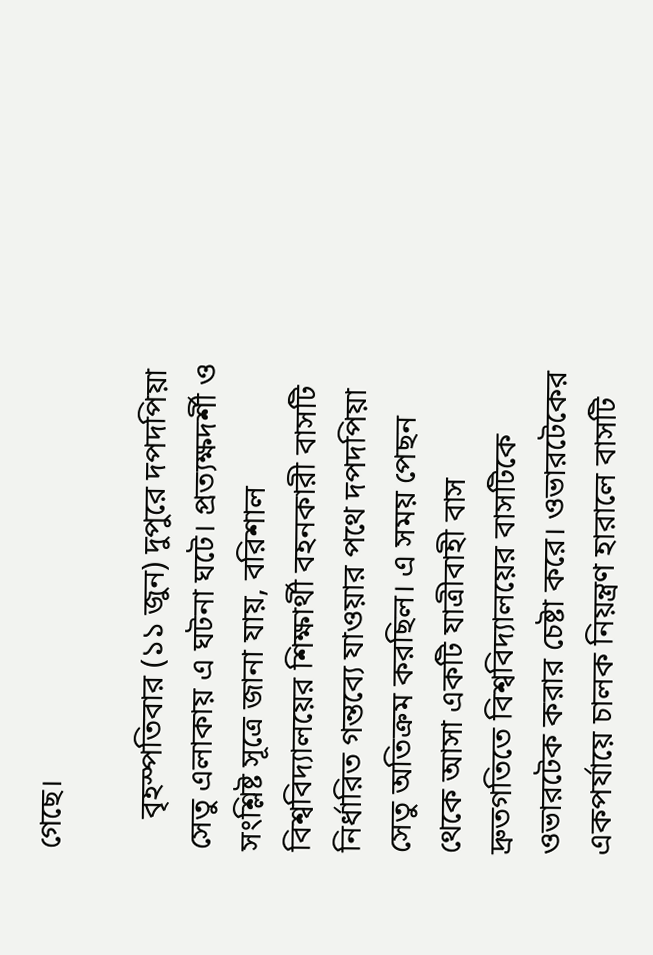গেছে।

    বৃহস্পতিবার (১১ জুন) দুপুরে দপদপিয়া সেতু এলাকায় এ ঘটনা ঘটে। প্রত্যক্ষদর্শী ও সংশ্লিষ্ট সূত্রে জানা যায়, বরিশাল বিশ্ববিদ্যালয়ের শিক্ষার্থী বহনকারী বাসটি নির্ধারিত গন্তব্যে যাওয়ার পথে দপদপিয়া সেতু অতিক্রম করছিল। এ সময় পেছন থেকে আসা একটি যাত্রীবাহী বাস দ্রুতগতিতে বিশ্ববিদ্যালয়ের বাসটিকে ওভারটেক করার চেষ্টা করে। ওভারটেকের একপর্যায়ে চালক নিয়ন্ত্রণ হারালে বাসটি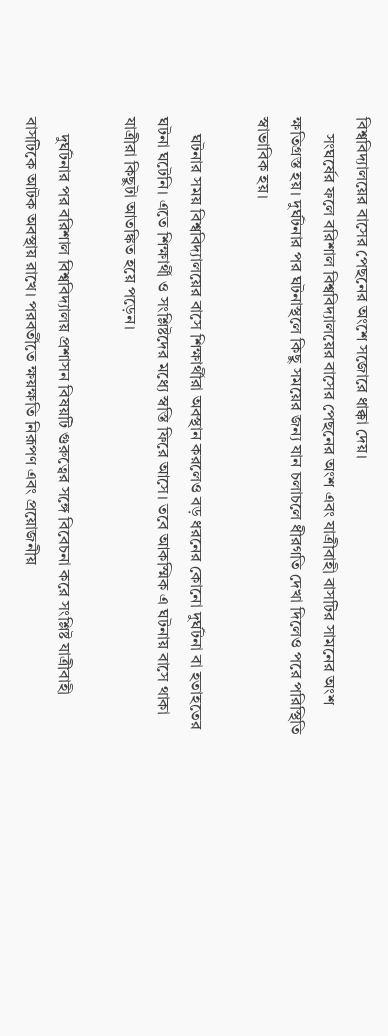বিশ্ববিদ্যালয়ের বাসের পেছনের অংশে সজোরে ধাক্কা দেয়।
    সংঘর্ষের ফলে বরিশাল বিশ্ববিদ্যালয়ের বাসের পেছনের অংশ এবং যাত্রীবাহী বাসটির সামনের অংশ ক্ষতিগ্রস্ত হয়। দুর্ঘটনার পর ঘটনাস্থলে কিছু সময়ের জন্য যান চলাচলে ধীরগতি দেখা দিলেও পরে পরিস্থিতি স্বাভাবিক হয়।

    ঘটনার সময় বিশ্ববিদ্যালয়ের বাসে শিক্ষার্থীরা অবস্থান করলেও বড় ধরনের কোনো দুর্ঘটনা বা হতাহতের ঘটনা ঘটেনি। এতে শিক্ষার্থী ও সংশ্লিষ্টদের মধ্যে স্বস্তি ফিরে আসে। তবে আকস্মিক এ ঘটনায় বাসে থাকা যাত্রীরা কিছুটা আতঙ্কিত হয়ে পড়েন।

    দুর্ঘটনার পর বরিশাল বিশ্ববিদ্যালয় প্রশাসন বিষয়টি গুরুত্বের সঙ্গে বিবেচনা করে সংশ্লিষ্ট যাত্রীবাহী বাসটিকে আটক অবস্থায় রাখে। পরবর্তীতে ক্ষয়ক্ষতি নিরূপণ এবং প্রয়োজনীয়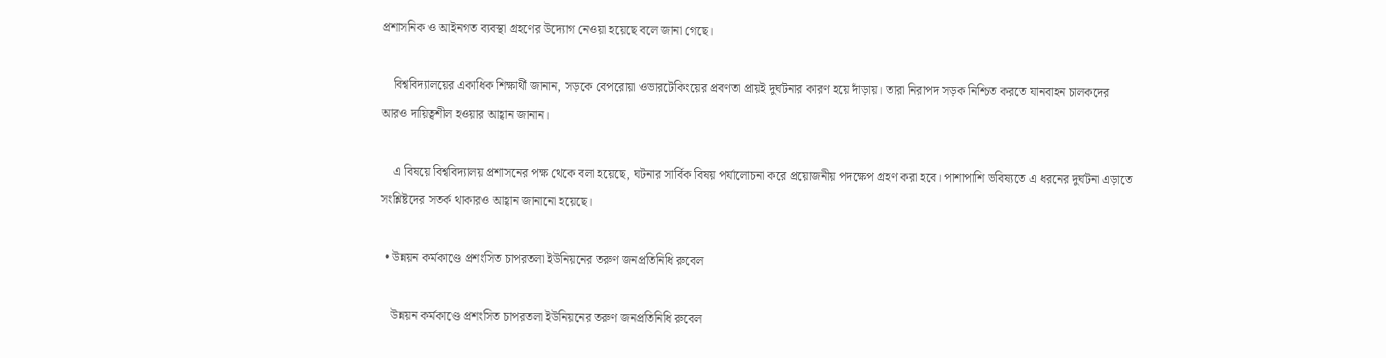প্রশাসনিক ও আইনগত ব্যবস্থা গ্রহণের উদ্যোগ নেওয়া হয়েছে বলে জানা গেছে।

    বিশ্ববিদ্যালয়ের একাধিক শিক্ষার্থী জানান, সড়কে বেপরোয়া ওভারটেকিংয়ের প্রবণতা প্রায়ই দুর্ঘটনার কারণ হয়ে দাঁড়ায়। তারা নিরাপদ সড়ক নিশ্চিত করতে যানবাহন চালকদের আরও দায়িত্বশীল হওয়ার আহ্বান জানান।

    এ বিষয়ে বিশ্ববিদ্যালয় প্রশাসনের পক্ষ থেকে বলা হয়েছে, ঘটনার সার্বিক বিষয় পর্যালোচনা করে প্রয়োজনীয় পদক্ষেপ গ্রহণ করা হবে। পাশাপাশি ভবিষ্যতে এ ধরনের দুর্ঘটনা এড়াতে সংশ্লিষ্টদের সতর্ক থাকারও আহ্বান জানানো হয়েছে।

  • উন্নয়ন কর্মকাণ্ডে প্রশংসিত চাপরতলা ইউনিয়নের তরুণ জনপ্রতিনিধি রুবেল

    উন্নয়ন কর্মকাণ্ডে প্রশংসিত চাপরতলা ইউনিয়নের তরুণ জনপ্রতিনিধি রুবেল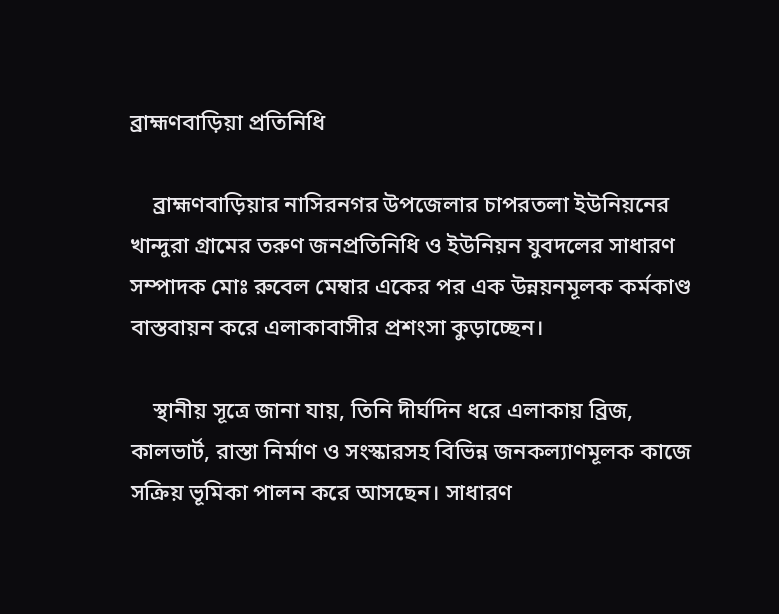ব্রাহ্মণবাড়িয়া প্রতিনিধি

    ব্রাহ্মণবাড়িয়ার নাসিরনগর উপজেলার চাপরতলা ইউনিয়নের খান্দুরা গ্রামের তরুণ জনপ্রতিনিধি ও ইউনিয়ন যুবদলের সাধারণ সম্পাদক মোঃ রুবেল মেম্বার একের পর এক উন্নয়নমূলক কর্মকাণ্ড বাস্তবায়ন করে এলাকাবাসীর প্রশংসা কুড়াচ্ছেন।

    স্থানীয় সূত্রে জানা যায়, তিনি দীর্ঘদিন ধরে এলাকায় ব্রিজ, কালভার্ট, রাস্তা নির্মাণ ও সংস্কারসহ বিভিন্ন জনকল্যাণমূলক কাজে সক্রিয় ভূমিকা পালন করে আসছেন। সাধারণ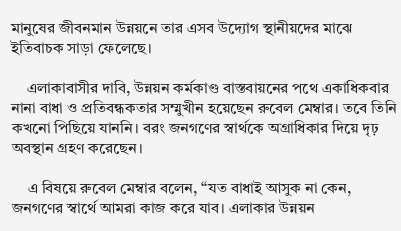মানুষের জীবনমান উন্নয়নে তার এসব উদ্যোগ স্থানীয়দের মাঝে ইতিবাচক সাড়া ফেলেছে।

    এলাকাবাসীর দাবি, উন্নয়ন কর্মকাণ্ড বাস্তবায়নের পথে একাধিকবার নানা বাধা ও প্রতিবন্ধকতার সম্মুখীন হয়েছেন রুবেল মেম্বার। তবে তিনি কখনো পিছিয়ে যাননি। বরং জনগণের স্বার্থকে অগ্রাধিকার দিয়ে দৃঢ় অবস্থান গ্রহণ করেছেন।

    এ বিষয়ে রুবেল মেম্বার বলেন, “যত বাধাই আসুক না কেন, জনগণের স্বার্থে আমরা কাজ করে যাব। এলাকার উন্নয়ন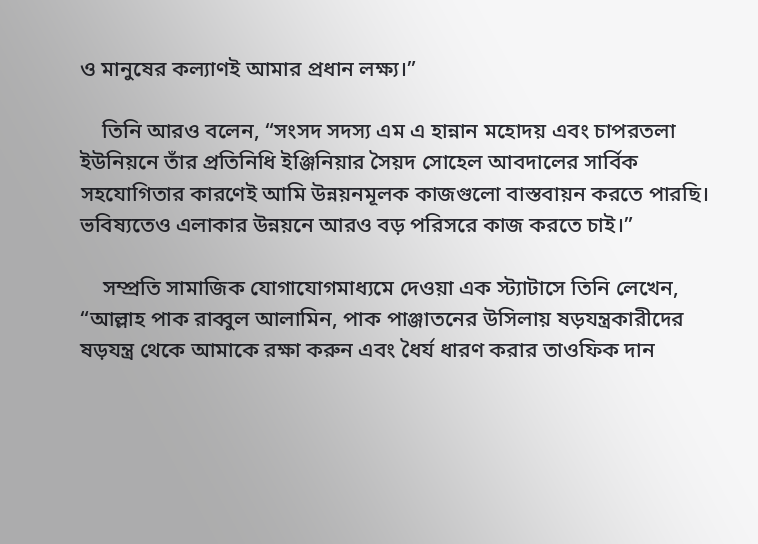ও মানুষের কল্যাণই আমার প্রধান লক্ষ্য।”

    তিনি আরও বলেন, “সংসদ সদস্য এম এ হান্নান মহোদয় এবং চাপরতলা ইউনিয়নে তাঁর প্রতিনিধি ইঞ্জিনিয়ার সৈয়দ সোহেল আবদালের সার্বিক সহযোগিতার কারণেই আমি উন্নয়নমূলক কাজগুলো বাস্তবায়ন করতে পারছি। ভবিষ্যতেও এলাকার উন্নয়নে আরও বড় পরিসরে কাজ করতে চাই।”

    সম্প্রতি সামাজিক যোগাযোগমাধ্যমে দেওয়া এক স্ট্যাটাসে তিনি লেখেন, “আল্লাহ পাক রাব্বুল আলামিন, পাক পাঞ্জাতনের উসিলায় ষড়যন্ত্রকারীদের ষড়যন্ত্র থেকে আমাকে রক্ষা করুন এবং ধৈর্য ধারণ করার তাওফিক দান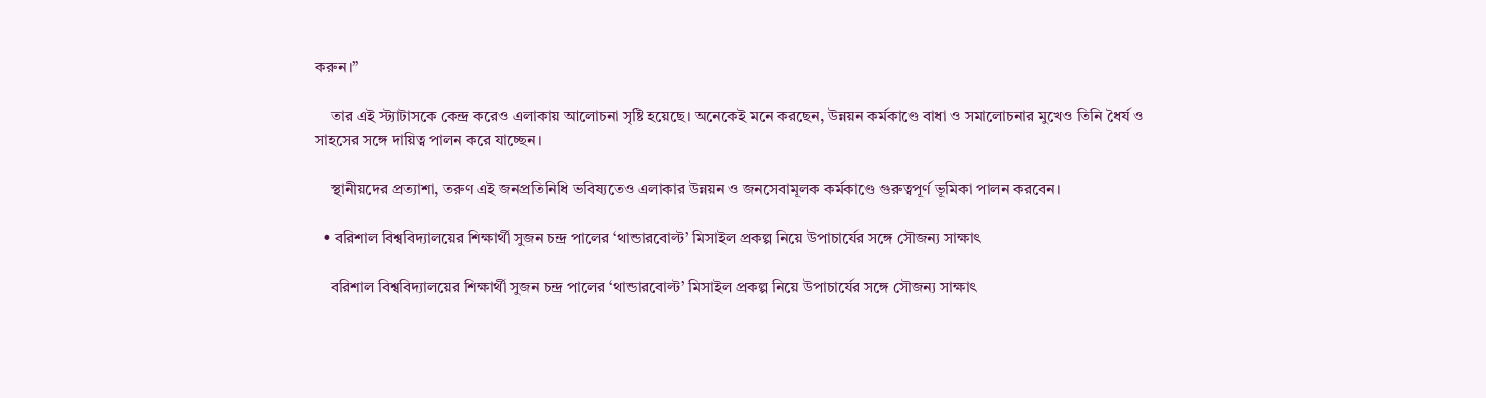করুন।”

    তার এই স্ট্যাটাসকে কেন্দ্র করেও এলাকায় আলোচনা সৃষ্টি হয়েছে। অনেকেই মনে করছেন, উন্নয়ন কর্মকাণ্ডে বাধা ও সমালোচনার মুখেও তিনি ধৈর্য ও সাহসের সঙ্গে দায়িত্ব পালন করে যাচ্ছেন।

    স্থানীয়দের প্রত্যাশা, তরুণ এই জনপ্রতিনিধি ভবিষ্যতেও এলাকার উন্নয়ন ও জনসেবামূলক কর্মকাণ্ডে গুরুত্বপূর্ণ ভূমিকা পালন করবেন।

  • বরিশাল বিশ্ববিদ্যালয়ের শিক্ষার্থী সুজন চন্দ্র পালের ‘থান্ডারবোল্ট’ মিসাইল প্রকল্প নিয়ে উপাচার্যের সঙ্গে সৌজন্য সাক্ষাৎ

    বরিশাল বিশ্ববিদ্যালয়ের শিক্ষার্থী সুজন চন্দ্র পালের ‘থান্ডারবোল্ট’ মিসাইল প্রকল্প নিয়ে উপাচার্যের সঙ্গে সৌজন্য সাক্ষাৎ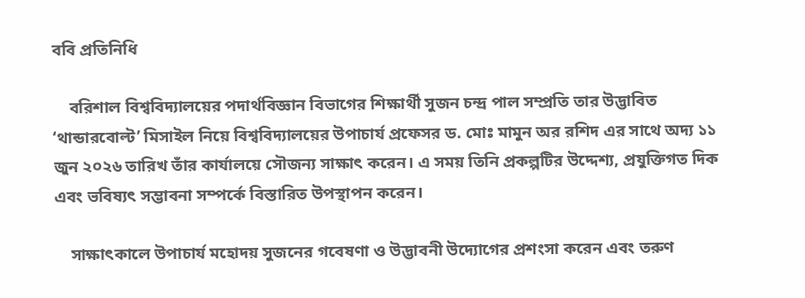ববি প্রতিনিধি

    বরিশাল বিশ্ববিদ্যালয়ের পদার্থবিজ্ঞান বিভাগের শিক্ষার্থী সুজন চন্দ্র পাল সম্প্রতি তার উদ্ভাবিত ‘থান্ডারবোল্ট’ মিসাইল নিয়ে বিশ্ববিদ্যালয়ের উপাচার্য প্রফেসর ড. মোঃ মামুন অর রশিদ এর সাথে অদ‍্য ১১ জুন ২০২৬ তারিখ তাঁর কার্যালয়ে সৌজন্য সাক্ষাৎ করেন। এ সময় তিনি প্রকল্পটির উদ্দেশ্য, প্রযুক্তিগত দিক এবং ভবিষ্যৎ সম্ভাবনা সম্পর্কে বিস্তারিত উপস্থাপন করেন।

    সাক্ষাৎকালে উপাচার্য মহোদয় সুজনের গবেষণা ও উদ্ভাবনী উদ্যোগের প্রশংসা করেন এবং তরুণ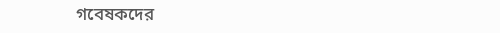গবেষকদের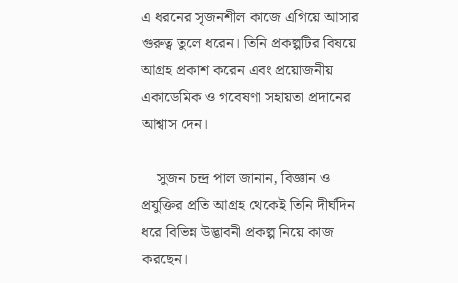এ ধরনের সৃজনশীল কাজে এগিয়ে আসার গুরুত্ব তুলে ধরেন। তিনি প্রকল্পটির বিষয়ে আগ্রহ প্রকাশ করেন এবং প্রয়োজনীয় একাডেমিক ও গবেষণা সহায়তা প্রদানের আশ্বাস দেন।

    সুজন চন্দ্র পাল জানান, বিজ্ঞান ও প্রযুক্তির প্রতি আগ্রহ থেকেই তিনি দীর্ঘদিন ধরে বিভিন্ন উদ্ভাবনী প্রকল্প নিয়ে কাজ করছেন।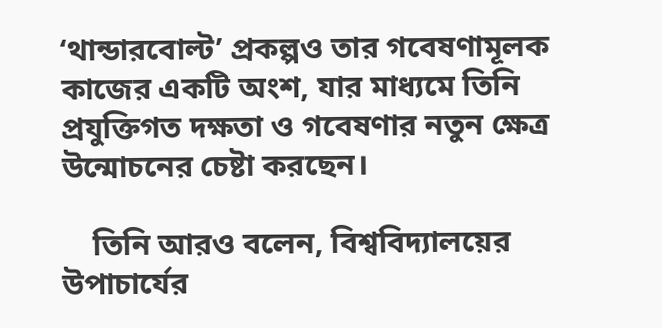‘থান্ডারবোল্ট’ প্রকল্পও তার গবেষণামূলক কাজের একটি অংশ, যার মাধ্যমে তিনি প্রযুক্তিগত দক্ষতা ও গবেষণার নতুন ক্ষেত্র উন্মোচনের চেষ্টা করছেন।

    তিনি আরও বলেন, বিশ্ববিদ্যালয়ের উপাচার্যের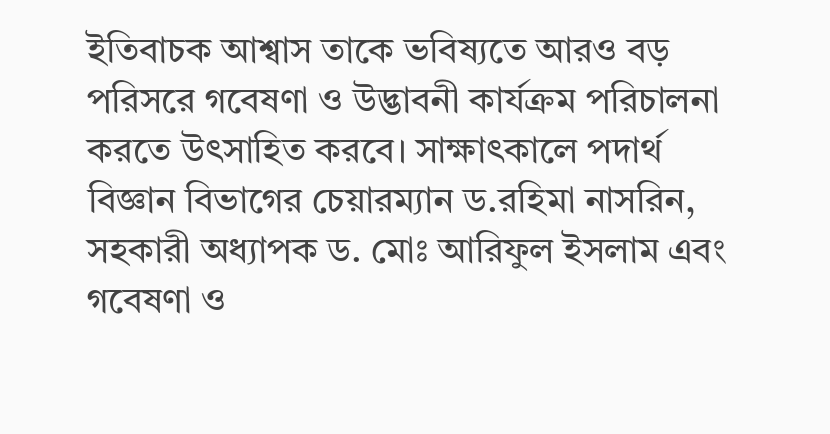ইতিবাচক আশ্বাস তাকে ভবিষ্যতে আরও বড় পরিসরে গবেষণা ও উদ্ভাবনী কার্যক্রম পরিচালনা করতে উৎসাহিত করবে। সাক্ষাৎকালে পদার্থ বিজ্ঞান বিভাগের চেয়ারম্যান ড.রহিমা নাসরিন, সহকারী অধ্যাপক ড. মোঃ আরিফুল ইসলাম এবং গবেষণা ও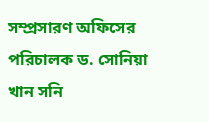সম্প্রসারণ অফিসের পরিচালক ড. সোনিয়া খান সনি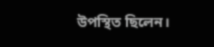উপস্থিত ছিলেন।